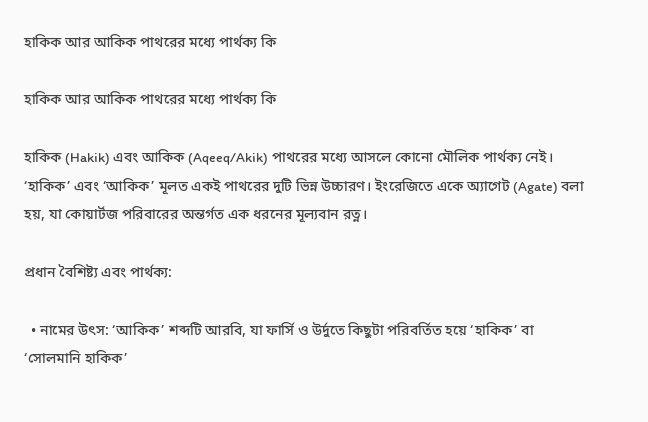হাকিক আর আকিক পাথরের মধ্যে পার্থক্য কি

হাকিক আর আকিক পাথরের মধ্যে পার্থক্য কি

হাকিক (Hakik) এবং আকিক (Aqeeq/Akik) পাথরের মধ্যে আসলে কোনো মৌলিক পার্থক্য নেই। ‘হাকিক’ এবং ‘আকিক’ মূলত একই পাথরের দুটি ভিন্ন উচ্চারণ। ইংরেজিতে একে অ্যাগেট (Agate) বলা হয়, যা কোয়ার্টজ পরিবারের অন্তর্গত এক ধরনের মূল্যবান রত্ন।

প্রধান বৈশিষ্ট্য এবং পার্থক্য:

  • নামের উৎস: ‘আকিক’ শব্দটি আরবি, যা ফার্সি ও উর্দুতে কিছুটা পরিবর্তিত হয়ে ‘হাকিক’ বা ‘সোলমানি হাকিক’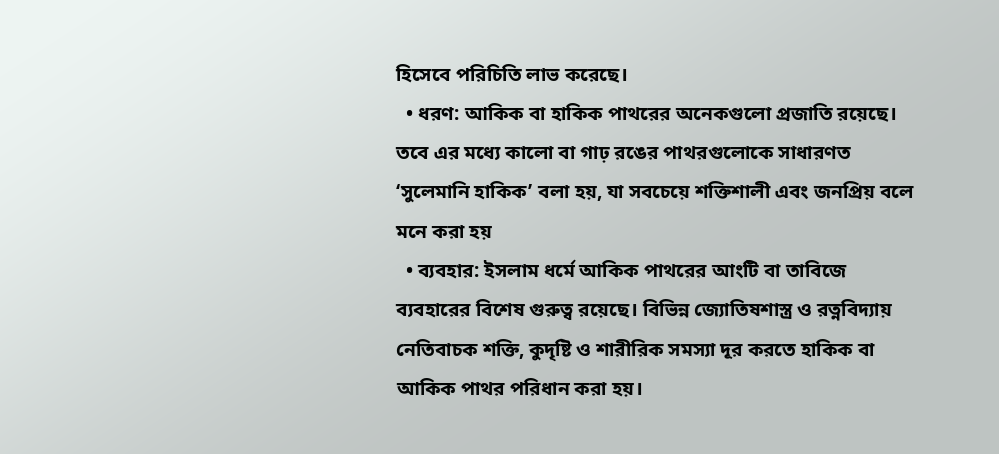হিসেবে পরিচিতি লাভ করেছে।
  • ধরণ: আকিক বা হাকিক পাথরের অনেকগুলো প্রজাতি রয়েছে। তবে এর মধ্যে কালো বা গাঢ় রঙের পাথরগুলোকে সাধারণত ‘সুলেমানি হাকিক’ বলা হয়, যা সবচেয়ে শক্তিশালী এবং জনপ্রিয় বলে মনে করা হয়
  • ব্যবহার: ইসলাম ধর্মে আকিক পাথরের আংটি বা তাবিজে ব্যবহারের বিশেষ গুরুত্ব রয়েছে। বিভিন্ন জ্যোতিষশাস্ত্র ও রত্নবিদ্যায় নেতিবাচক শক্তি, কুদৃষ্টি ও শারীরিক সমস্যা দূর করতে হাকিক বা আকিক পাথর পরিধান করা হয়।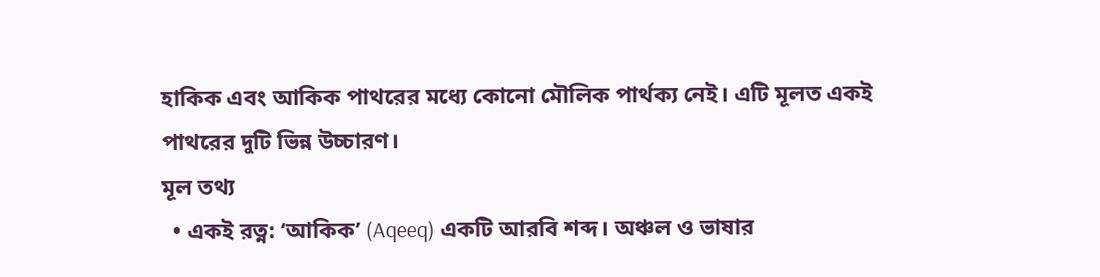হাকিক এবং আকিক পাথরের মধ্যে কোনো মৌলিক পার্থক্য নেই। এটি মূলত একই পাথরের দুটি ভিন্ন উচ্চারণ।
মূল তথ্য
  • একই রত্ন: ‘আকিক’ (Aqeeq) একটি আরবি শব্দ। অঞ্চল ও ভাষার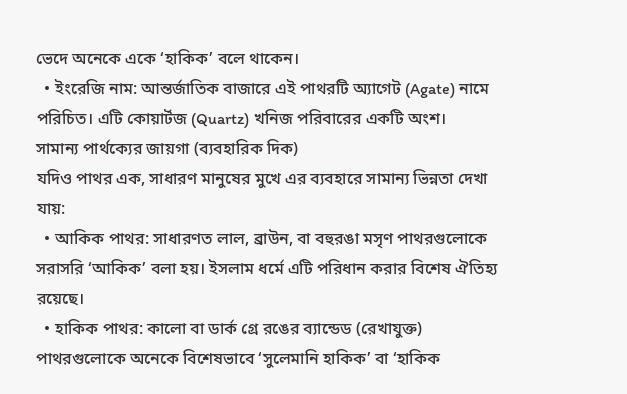ভেদে অনেকে একে ‘হাকিক’ বলে থাকেন।
  • ইংরেজি নাম: আন্তর্জাতিক বাজারে এই পাথরটি অ্যাগেট (Agate) নামে পরিচিত। এটি কোয়ার্টজ (Quartz) খনিজ পরিবারের একটি অংশ।
সামান্য পার্থক্যের জায়গা (ব্যবহারিক দিক)
যদিও পাথর এক, সাধারণ মানুষের মুখে এর ব্যবহারে সামান্য ভিন্নতা দেখা যায়:
  • আকিক পাথর: সাধারণত লাল, ব্রাউন, বা বহুরঙা মসৃণ পাথরগুলোকে সরাসরি ‘আকিক’ বলা হয়। ইসলাম ধর্মে এটি পরিধান করার বিশেষ ঐতিহ্য রয়েছে।
  • হাকিক পাথর: কালো বা ডার্ক গ্রে রঙের ব্যান্ডেড (রেখাযুক্ত) পাথরগুলোকে অনেকে বিশেষভাবে ‘সুলেমানি হাকিক’ বা ‘হাকিক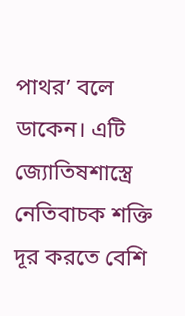পাথর’ বলে ডাকেন। এটি জ্যোতিষশাস্ত্রে নেতিবাচক শক্তি দূর করতে বেশি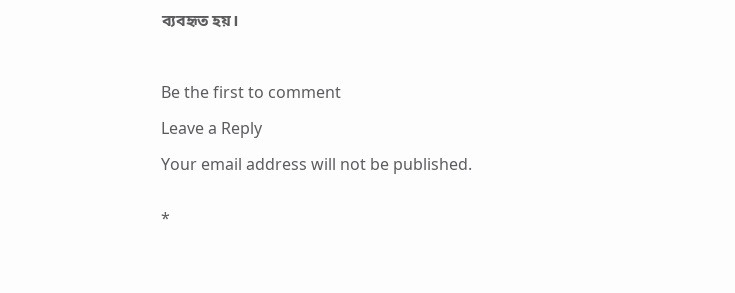ব্যবহৃত হয়।



Be the first to comment

Leave a Reply

Your email address will not be published.


*